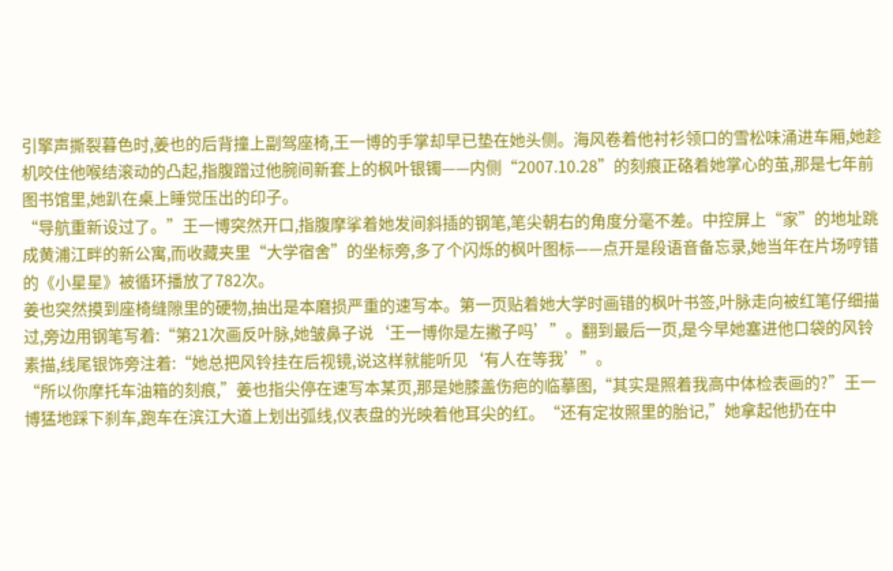引擎声撕裂暮色时,姜也的后背撞上副驾座椅,王一博的手掌却早已垫在她头侧。海风卷着他衬衫领口的雪松味涌进车厢,她趁机咬住他喉结滚动的凸起,指腹蹭过他腕间新套上的枫叶银镯——内侧“2007.10.28”的刻痕正硌着她掌心的茧,那是七年前图书馆里,她趴在桌上睡觉压出的印子。
“导航重新设过了。”王一博突然开口,指腹摩挲着她发间斜插的钢笔,笔尖朝右的角度分毫不差。中控屏上“家”的地址跳成黄浦江畔的新公寓,而收藏夹里“大学宿舍”的坐标旁,多了个闪烁的枫叶图标——点开是段语音备忘录,她当年在片场哼错的《小星星》被循环播放了782次。
姜也突然摸到座椅缝隙里的硬物,抽出是本磨损严重的速写本。第一页贴着她大学时画错的枫叶书签,叶脉走向被红笔仔细描过,旁边用钢笔写着:“第21次画反叶脉,她皱鼻子说‘王一博你是左撇子吗’”。翻到最后一页,是今早她塞进他口袋的风铃素描,线尾银饰旁注着:“她总把风铃挂在后视镜,说这样就能听见‘有人在等我’”。
“所以你摩托车油箱的刻痕,”姜也指尖停在速写本某页,那是她膝盖伤疤的临摹图,“其实是照着我高中体检表画的?”王一博猛地踩下刹车,跑车在滨江大道上划出弧线,仪表盘的光映着他耳尖的红。“还有定妆照里的胎记,”她拿起他扔在中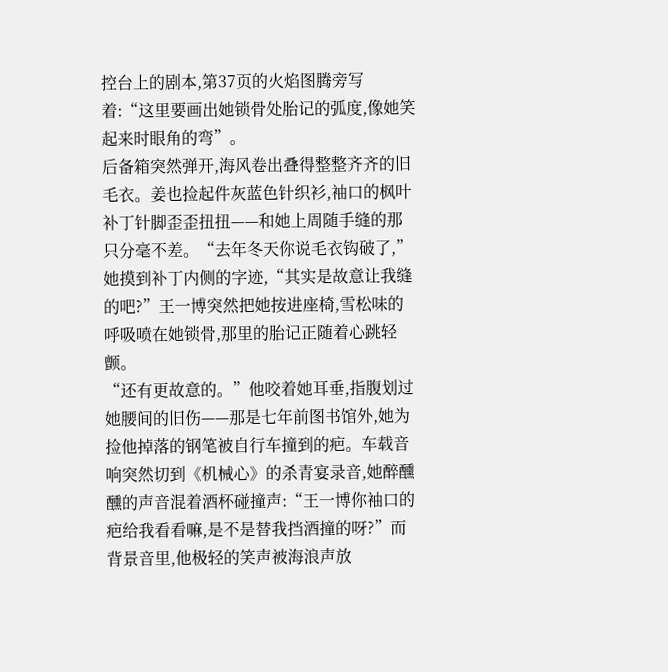控台上的剧本,第37页的火焰图腾旁写着:“这里要画出她锁骨处胎记的弧度,像她笑起来时眼角的弯”。
后备箱突然弹开,海风卷出叠得整整齐齐的旧毛衣。姜也捡起件灰蓝色针织衫,袖口的枫叶补丁针脚歪歪扭扭——和她上周随手缝的那只分毫不差。“去年冬天你说毛衣钩破了,”她摸到补丁内侧的字迹,“其实是故意让我缝的吧?”王一博突然把她按进座椅,雪松味的呼吸喷在她锁骨,那里的胎记正随着心跳轻颤。
“还有更故意的。”他咬着她耳垂,指腹划过她腰间的旧伤——那是七年前图书馆外,她为捡他掉落的钢笔被自行车撞到的疤。车载音响突然切到《机械心》的杀青宴录音,她醉醺醺的声音混着酒杯碰撞声:“王一博你袖口的疤给我看看嘛,是不是替我挡酒撞的呀?”而背景音里,他极轻的笑声被海浪声放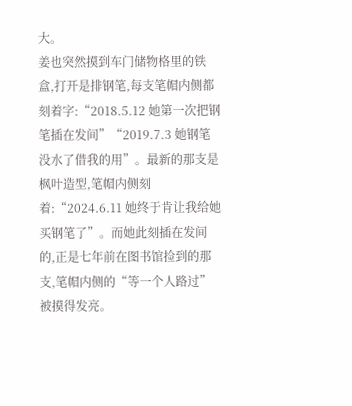大。
姜也突然摸到车门储物格里的铁盒,打开是排钢笔,每支笔帽内侧都刻着字:“2018.5.12 她第一次把钢笔插在发间”“2019.7.3 她钢笔没水了借我的用”。最新的那支是枫叶造型,笔帽内侧刻着:“2024.6.11 她终于肯让我给她买钢笔了”。而她此刻插在发间的,正是七年前在图书馆捡到的那支,笔帽内侧的“等一个人路过”被摸得发亮。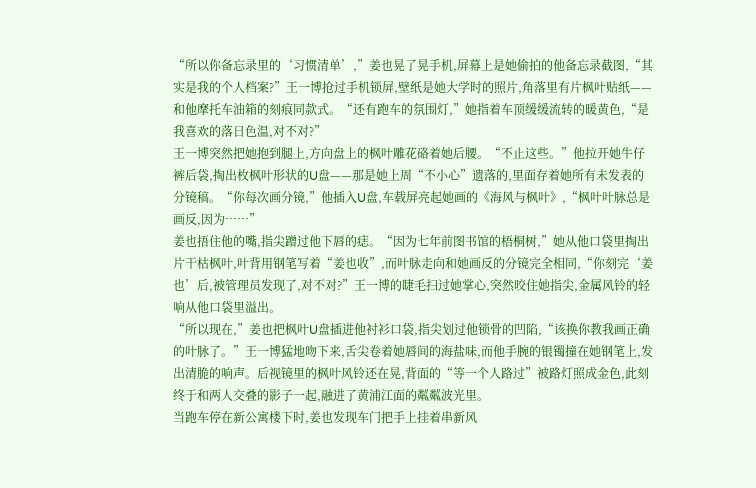“所以你备忘录里的‘习惯清单’,”姜也晃了晃手机,屏幕上是她偷拍的他备忘录截图,“其实是我的个人档案?”王一博抢过手机锁屏,壁纸是她大学时的照片,角落里有片枫叶贴纸——和他摩托车油箱的刻痕同款式。“还有跑车的氛围灯,”她指着车顶缓缓流转的暖黄色,“是我喜欢的落日色温,对不对?”
王一博突然把她抱到腿上,方向盘上的枫叶雕花硌着她后腰。“不止这些。”他拉开她牛仔裤后袋,掏出枚枫叶形状的U盘——那是她上周“不小心”遗落的,里面存着她所有未发表的分镜稿。“你每次画分镜,”他插入U盘,车载屏亮起她画的《海风与枫叶》,“枫叶叶脉总是画反,因为……”
姜也捂住他的嘴,指尖蹭过他下唇的痣。“因为七年前图书馆的梧桐树,”她从他口袋里掏出片干枯枫叶,叶背用钢笔写着“姜也收”,而叶脉走向和她画反的分镜完全相同,“你刻完‘姜也’后,被管理员发现了,对不对?”王一博的睫毛扫过她掌心,突然咬住她指尖,金属风铃的轻响从他口袋里溢出。
“所以现在,”姜也把枫叶U盘插进他衬衫口袋,指尖划过他锁骨的凹陷,“该换你教我画正确的叶脉了。”王一博猛地吻下来,舌尖卷着她唇间的海盐味,而他手腕的银镯撞在她钢笔上,发出清脆的响声。后视镜里的枫叶风铃还在晃,背面的“等一个人路过”被路灯照成金色,此刻终于和两人交叠的影子一起,融进了黄浦江面的粼粼波光里。
当跑车停在新公寓楼下时,姜也发现车门把手上挂着串新风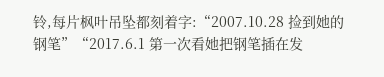铃,每片枫叶吊坠都刻着字:“2007.10.28 捡到她的钢笔”“2017.6.1 第一次看她把钢笔插在发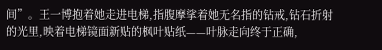间”。王一博抱着她走进电梯,指腹摩挲着她无名指的钻戒,钻石折射的光里,映着电梯镜面新贴的枫叶贴纸——叶脉走向终于正确,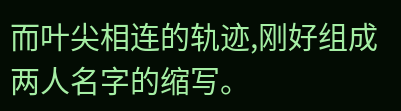而叶尖相连的轨迹,刚好组成两人名字的缩写。